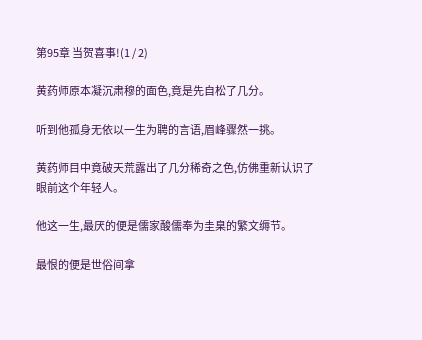第95章 当贺喜事!(1 / 2)

黄药师原本凝沉肃穆的面色,竟是先自松了几分。

听到他孤身无依以一生为聘的言语,眉峰骤然一挑。

黄药师目中竟破天荒露出了几分稀奇之色,仿佛重新认识了眼前这个年轻人。

他这一生,最厌的便是儒家酸儒奉为圭臬的繁文缛节。

最恨的便是世俗间拿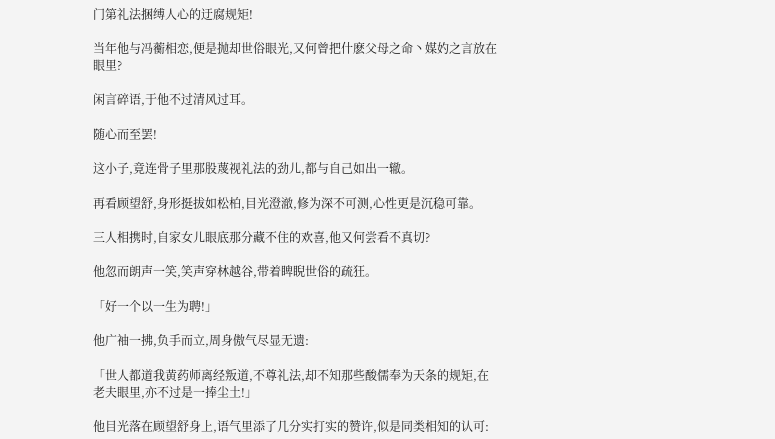门第礼法捆缚人心的迂腐规矩!

当年他与冯蘅相恋,便是抛却世俗眼光,又何曾把什麽父母之命丶媒妁之言放在眼里?

闲言碎语,于他不过清风过耳。

随心而至罢!

这小子,竟连骨子里那股蔑视礼法的劲儿,都与自己如出一辙。

再看顾望舒,身形挺拔如松柏,目光澄澈,修为深不可测,心性更是沉稳可靠。

三人相携时,自家女儿眼底那分藏不住的欢喜,他又何尝看不真切?

他忽而朗声一笑,笑声穿林越谷,带着睥睨世俗的疏狂。

「好一个以一生为聘!」

他广袖一拂,负手而立,周身傲气尽显无遗:

「世人都道我黄药师离经叛道,不尊礼法,却不知那些酸儒奉为天条的规矩,在老夫眼里,亦不过是一捧尘土!」

他目光落在顾望舒身上,语气里添了几分实打实的赞许,似是同类相知的认可: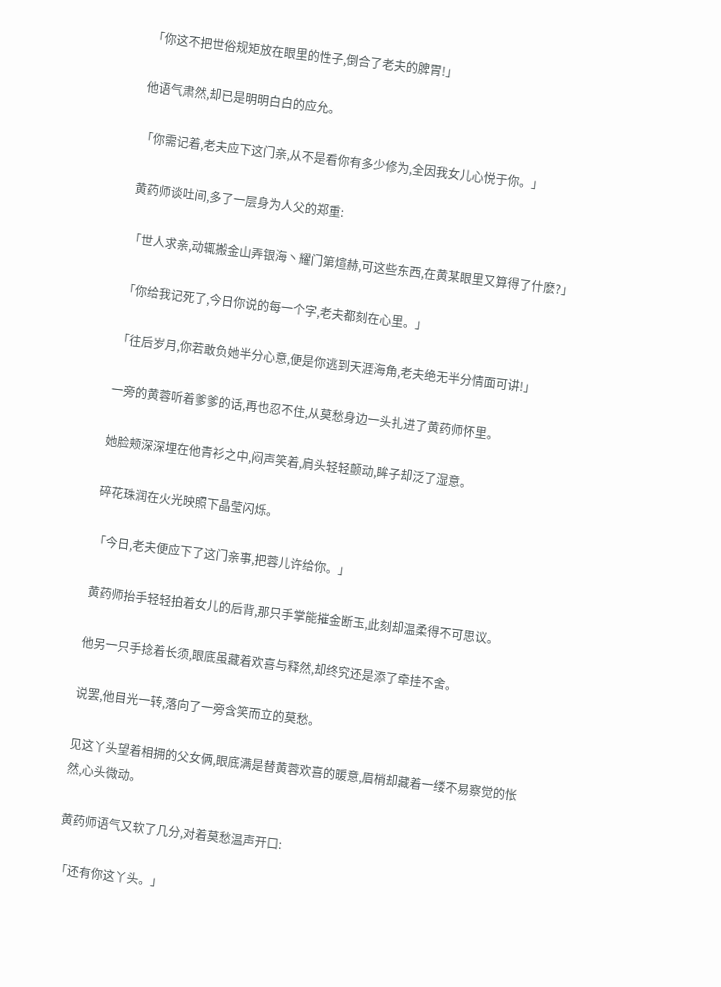「你这不把世俗规矩放在眼里的性子,倒合了老夫的脾胃!」

他语气肃然,却已是明明白白的应允。

「你需记着,老夫应下这门亲,从不是看你有多少修为,全因我女儿心悦于你。」

黄药师谈吐间,多了一层身为人父的郑重:

「世人求亲,动辄搬金山弄银海丶耀门第煊赫,可这些东西,在黄某眼里又算得了什麽?」

「你给我记死了,今日你说的每一个字,老夫都刻在心里。」

「往后岁月,你若敢负她半分心意,便是你逃到天涯海角,老夫绝无半分情面可讲!」

一旁的黄蓉听着爹爹的话,再也忍不住,从莫愁身边一头扎进了黄药师怀里。

她脸颊深深埋在他青衫之中,闷声笑着,肩头轻轻颤动,眸子却泛了湿意。

碎花珠润在火光映照下晶莹闪烁。

「今日,老夫便应下了这门亲事,把蓉儿许给你。」

黄药师抬手轻轻拍着女儿的后背,那只手掌能摧金断玉,此刻却温柔得不可思议。

他另一只手捻着长须,眼底虽藏着欢喜与释然,却终究还是添了牵挂不舍。

说罢,他目光一转,落向了一旁含笑而立的莫愁。

见这丫头望着相拥的父女俩,眼底满是替黄蓉欢喜的暖意,眉梢却藏着一缕不易察觉的怅然,心头微动。

黄药师语气又软了几分,对着莫愁温声开口:

「还有你这丫头。」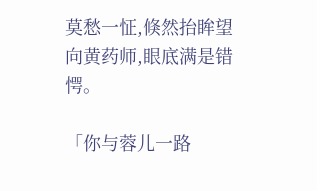莫愁一怔,倏然抬眸望向黄药师,眼底满是错愕。

「你与蓉儿一路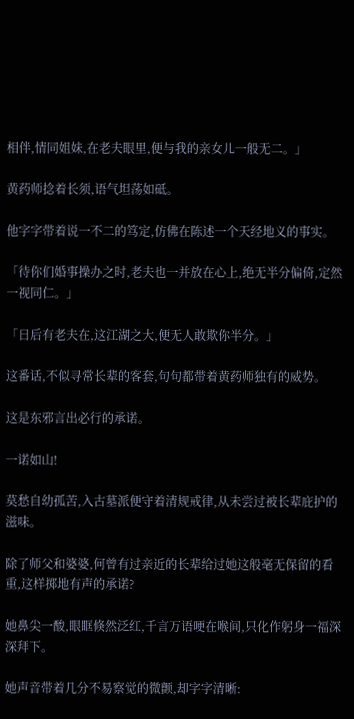相伴,情同姐妹,在老夫眼里,便与我的亲女儿一般无二。」

黄药师捻着长须,语气坦荡如砥。

他字字带着说一不二的笃定,仿佛在陈述一个天经地义的事实。

「待你们婚事操办之时,老夫也一并放在心上,绝无半分偏倚,定然一视同仁。」

「日后有老夫在,这江湖之大,便无人敢欺你半分。」

这番话,不似寻常长辈的客套,句句都带着黄药师独有的威势。

这是东邪言出必行的承诺。

一诺如山!

莫愁自幼孤苦,入古墓派便守着清规戒律,从未尝过被长辈庇护的滋味。

除了师父和婆婆,何曾有过亲近的长辈给过她这般毫无保留的看重,这样掷地有声的承诺?

她鼻尖一酸,眼眶倏然泛红,千言万语哽在喉间,只化作躬身一福深深拜下。

她声音带着几分不易察觉的微颤,却字字清晰: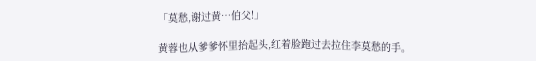「莫愁,谢过黄…伯父!」

黄蓉也从爹爹怀里抬起头,红着脸跑过去拉住李莫愁的手。